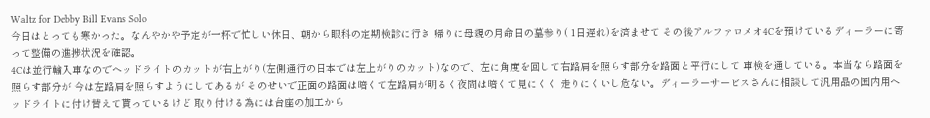Waltz for Debby Bill Evans Solo
今日はとっても寒かった。なんやかや予定が一杯で忙しい休日、朝から眼科の定期検診に行き 帰りに母親の月命日の墓参り( 1日遅れ)を済ませて その後アルファロメオ4Cを預けているディーラーに寄って整備の進捗状況を確認。
4Cは並行輸入車なのでヘッドライトのカットが右上がり(左側通行の日本では左上がりのカット)なので、左に角度を回して右路肩を照らす部分を路面と平行にして 車検を通している。本当なら路面を照らす部分が 今は左路肩を照らすようにしてあるが そのせいで正面の路面は暗くて左路肩が明るく夜間は暗くて見にくく 走りにくいし危ない。ディーラーサービスさんに相談して汎用品の国内用ヘッドライトに付け替えて貰っているけど 取り付ける為には台座の加工から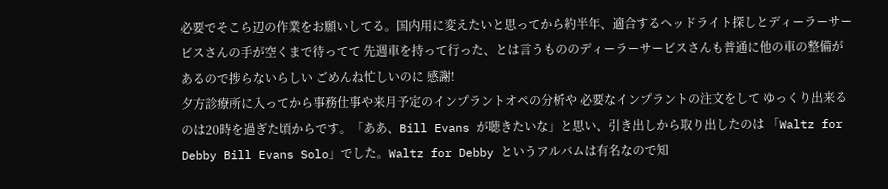必要でそこら辺の作業をお願いしてる。国内用に変えたいと思ってから約半年、適合するヘッドライト探しとディーラーサービスさんの手が空くまで待ってて 先週車を持って行った、とは言うもののディーラーサービスさんも普通に他の車の整備があるので捗らないらしい ごめんね忙しいのに 感謝!
夕方診療所に入ってから事務仕事や来月予定のインプラントオペの分析や 必要なインプラントの注文をして ゆっくり出来るのは20時を過ぎた頃からです。「ああ、Bill Evans が聴きたいな」と思い、引き出しから取り出したのは 「Waltz for Debby Bill Evans Solo」でした。Waltz for Debby というアルバムは有名なので知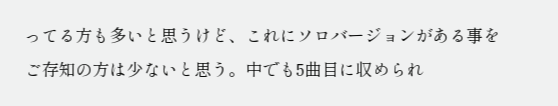ってる方も多いと思うけど、これにソロバージョンがある事をご存知の方は少ないと思う。中でも5曲目に収められ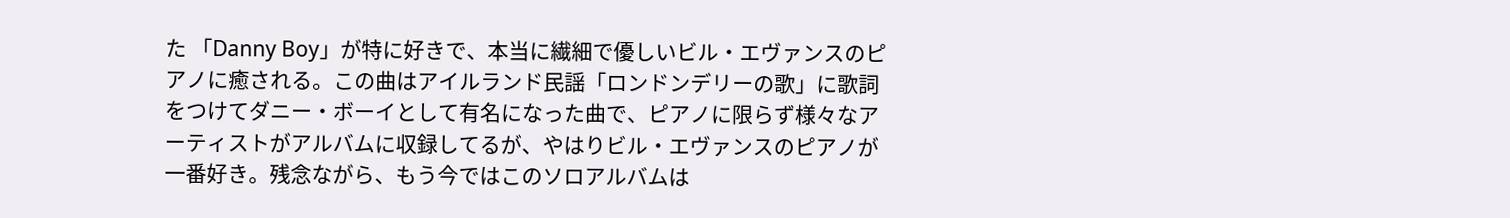た 「Danny Boy」が特に好きで、本当に繊細で優しいビル・エヴァンスのピアノに癒される。この曲はアイルランド民謡「ロンドンデリーの歌」に歌詞をつけてダニー・ボーイとして有名になった曲で、ピアノに限らず様々なアーティストがアルバムに収録してるが、やはりビル・エヴァンスのピアノが一番好き。残念ながら、もう今ではこのソロアルバムは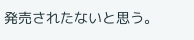発売されたないと思う。